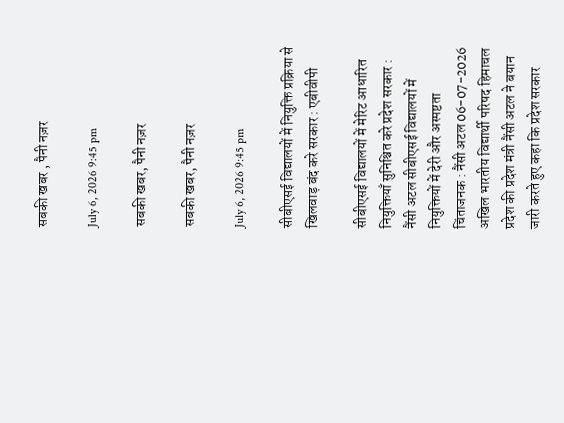सबकी खबर , पैनी नज़र

July 6, 2026 9:45 pm

सबकी खबर, पैनी नज़र

सबकी खबर, पैनी नज़र

July 6, 2026 9:45 pm

सीबीएसई विद्यालयों में नियुक्ति प्रक्रिया से खिलवाड़ बंद करे सरकार : एबीवीपी

सीबीएसई विद्यालयों में मेरिट आधारित नियुक्तियाँ सुनिश्चित करे प्रदेश सरकार : नैंसी अटल सीबीएसई विद्यालयों में नियुक्तियों में देरी और अस्पष्टता चिंताजनक : नैंसी अटल 06-07-2026 अखिल भारतीय विद्यार्थी परिषद हिमाचल प्रदेश की प्रदेश मंत्री नैंसी अटल ने बयान जारी करते हुए कहा कि प्रदेश सरकार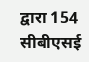द्वारा 154 सीबीएसई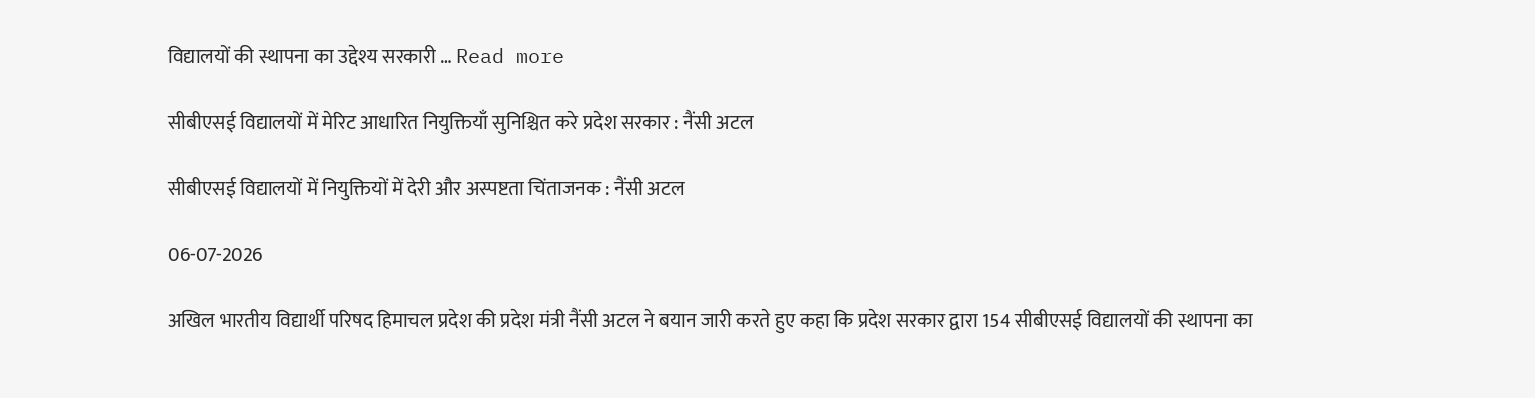विद्यालयों की स्थापना का उद्देश्य सरकारी … Read more

सीबीएसई विद्यालयों में मेरिट आधारित नियुक्तियाँ सुनिश्चित करे प्रदेश सरकार : नैंसी अटल

सीबीएसई विद्यालयों में नियुक्तियों में देरी और अस्पष्टता चिंताजनक : नैंसी अटल

06-07-2026

अखिल भारतीय विद्यार्थी परिषद हिमाचल प्रदेश की प्रदेश मंत्री नैंसी अटल ने बयान जारी करते हुए कहा कि प्रदेश सरकार द्वारा 154 सीबीएसई विद्यालयों की स्थापना का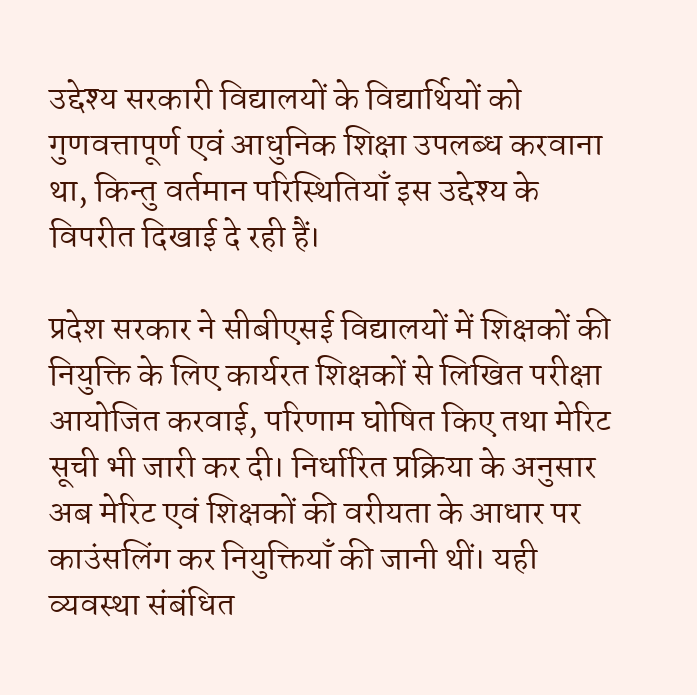उद्देश्य सरकारी विद्यालयों के विद्यार्थियों को गुणवत्तापूर्ण एवं आधुनिक शिक्षा उपलब्ध करवाना था, किन्तु वर्तमान परिस्थितियाँ इस उद्देश्य के विपरीत दिखाई दे रही हैं।

प्रदेश सरकार ने सीबीएसई विद्यालयों में शिक्षकों की नियुक्ति के लिए कार्यरत शिक्षकों से लिखित परीक्षा आयोजित करवाई, परिणाम घोषित किए तथा मेरिट सूची भी जारी कर दी। निर्धारित प्रक्रिया के अनुसार अब मेरिट एवं शिक्षकों की वरीयता के आधार पर काउंसलिंग कर नियुक्तियाँ की जानी थीं। यही व्यवस्था संबंधित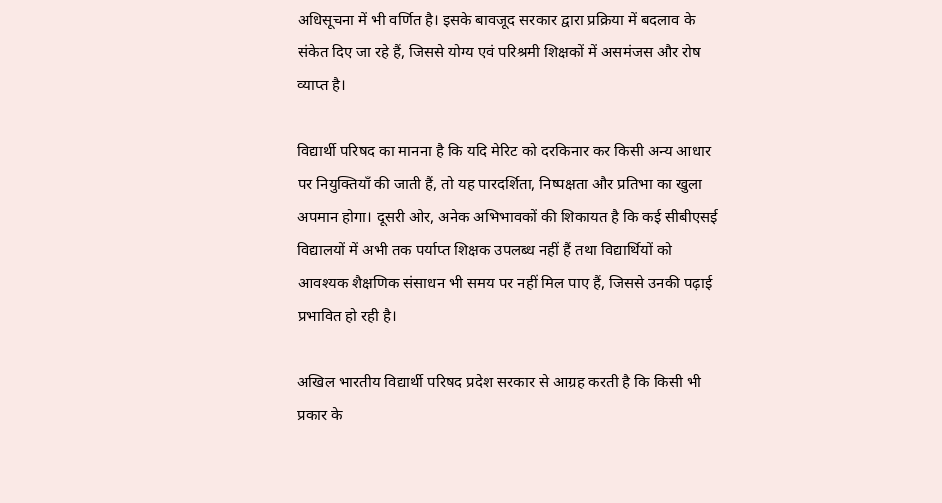अधिसूचना में भी वर्णित है। इसके बावजूद सरकार द्वारा प्रक्रिया में बदलाव के संकेत दिए जा रहे हैं, जिससे योग्य एवं परिश्रमी शिक्षकों में असमंजस और रोष व्याप्त है।

विद्यार्थी परिषद का मानना है कि यदि मेरिट को दरकिनार कर किसी अन्य आधार पर नियुक्तियाँ की जाती हैं, तो यह पारदर्शिता, निष्पक्षता और प्रतिभा का खुला अपमान होगा। दूसरी ओर, अनेक अभिभावकों की शिकायत है कि कई सीबीएसई विद्यालयों में अभी तक पर्याप्त शिक्षक उपलब्ध नहीं हैं तथा विद्यार्थियों को आवश्यक शैक्षणिक संसाधन भी समय पर नहीं मिल पाए हैं, जिससे उनकी पढ़ाई प्रभावित हो रही है।

अखिल भारतीय विद्यार्थी परिषद प्रदेश सरकार से आग्रह करती है कि किसी भी प्रकार के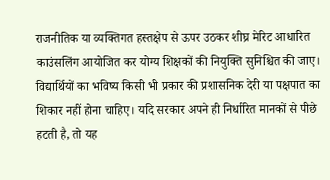राजनीतिक या व्यक्तिगत हस्तक्षेप से ऊपर उठकर शीघ्र मेरिट आधारित काउंसलिंग आयोजित कर योग्य शिक्षकों की नियुक्ति सुनिश्चित की जाए। विद्यार्थियों का भविष्य किसी भी प्रकार की प्रशासनिक देरी या पक्षपात का शिकार नहीं होना चाहिए। यदि सरकार अपने ही निर्धारित मानकों से पीछे हटती है, तो यह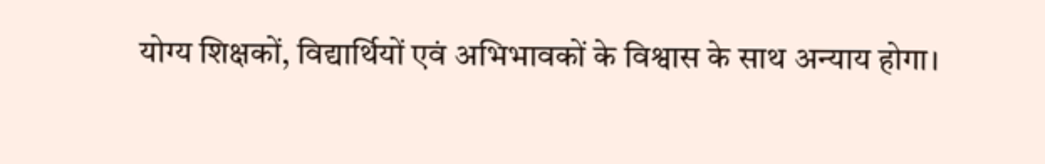योग्य शिक्षकों, विद्यार्थियों एवं अभिभावकों के विश्वास के साथ अन्याय होगा।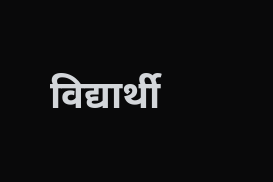विद्यार्थी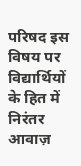परिषद इस विषय पर विद्यार्थियों के हित में निरंतर आवाज़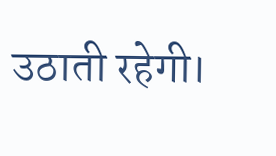उठाती रहेगी।